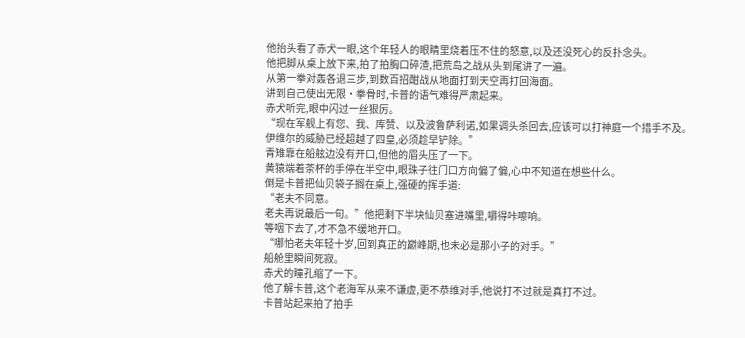他抬头看了赤犬一眼,这个年轻人的眼睛里烧着压不住的怒意,以及还没死心的反扑念头。
他把脚从桌上放下来,拍了拍胸口碎渣,把荒岛之战从头到尾讲了一遍。
从第一拳对轰各退三步,到数百招酣战从地面打到天空再打回海面。
讲到自己使出无限·拳骨时,卡普的语气难得严肃起来。
赤犬听完,眼中闪过一丝狠厉。
“现在军舰上有您、我、库赞、以及波鲁萨利诺,如果调头杀回去,应该可以打神庭一个措手不及。
伊维尔的威胁已经超越了四皇,必须趁早铲除。”
青雉靠在船舷边没有开口,但他的眉头压了一下。
黄猿端着茶杯的手停在半空中,眼珠子往门口方向偏了偏,心中不知道在想些什么。
倒是卡普把仙贝袋子搁在桌上,强硬的挥手道:
“老夫不同意。
老夫再说最后一句。”他把剩下半块仙贝塞进嘴里,嚼得咔嚓响。
等咽下去了,才不急不缓地开口。
“哪怕老夫年轻十岁,回到真正的巅峰期,也未必是那小子的对手。”
船舱里瞬间死寂。
赤犬的瞳孔缩了一下。
他了解卡普,这个老海军从来不谦虚,更不恭维对手,他说打不过就是真打不过。
卡普站起来拍了拍手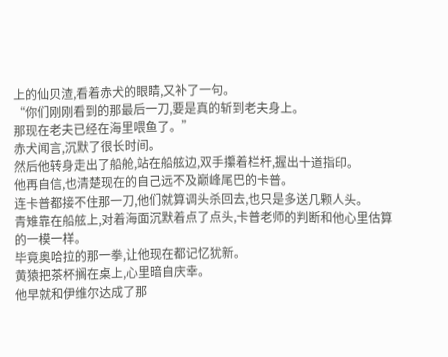上的仙贝渣,看着赤犬的眼睛,又补了一句。
“你们刚刚看到的那最后一刀,要是真的斩到老夫身上。
那现在老夫已经在海里喂鱼了。”
赤犬闻言,沉默了很长时间。
然后他转身走出了船舱,站在船舷边,双手攥着栏杆,握出十道指印。
他再自信,也清楚现在的自己远不及巅峰尾巴的卡普。
连卡普都接不住那一刀,他们就算调头杀回去,也只是多送几颗人头。
青雉靠在船舷上,对着海面沉默着点了点头,卡普老师的判断和他心里估算的一模一样。
毕竟奥哈拉的那一拳,让他现在都记忆犹新。
黄猿把茶杯搁在桌上,心里暗自庆幸。
他早就和伊维尔达成了那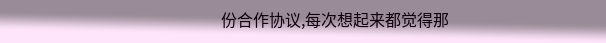份合作协议,每次想起来都觉得那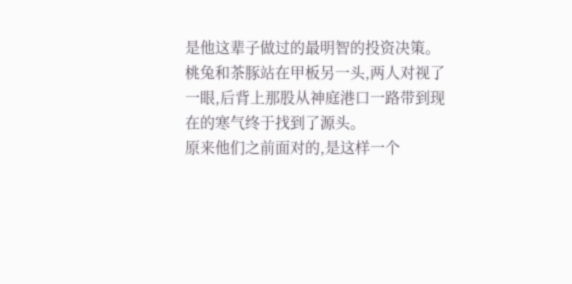是他这辈子做过的最明智的投资决策。
桃兔和茶豚站在甲板另一头,两人对视了一眼,后背上那股从神庭港口一路带到现在的寒气终于找到了源头。
原来他们之前面对的,是这样一个